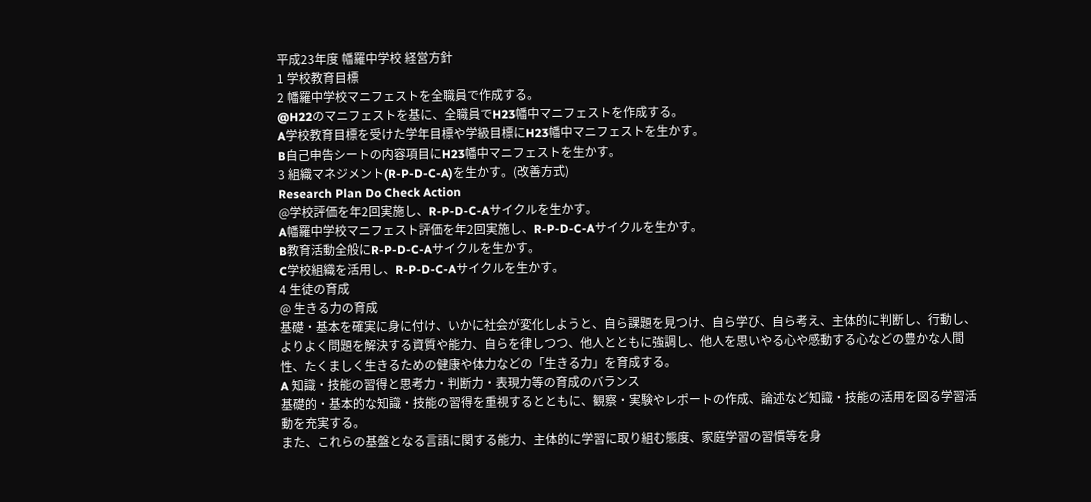平成23年度 幡羅中学校 経営方針
1 学校教育目標
2 幡羅中学校マニフェストを全職員で作成する。
@H22のマニフェストを基に、全職員でH23幡中マニフェストを作成する。
A学校教育目標を受けた学年目標や学級目標にH23幡中マニフェストを生かす。
B自己申告シートの内容項目にH23幡中マニフェストを生かす。
3 組織マネジメント(R-P-D-C-A)を生かす。(改善方式)
Research Plan Do Check Action
@学校評価を年2回実施し、R-P-D-C-Aサイクルを生かす。
A幡羅中学校マニフェスト評価を年2回実施し、R-P-D-C-Aサイクルを生かす。
B教育活動全般にR-P-D-C-Aサイクルを生かす。
C学校組織を活用し、R-P-D-C-Aサイクルを生かす。
4 生徒の育成
@ 生きる力の育成
基礎・基本を確実に身に付け、いかに社会が変化しようと、自ら課題を見つけ、自ら学び、自ら考え、主体的に判断し、行動し、よりよく問題を解決する資質や能力、自らを律しつつ、他人とともに強調し、他人を思いやる心や感動する心などの豊かな人間性、たくましく生きるための健康や体力などの「生きる力」を育成する。
A 知識・技能の習得と思考力・判断力・表現力等の育成のバランス
基礎的・基本的な知識・技能の習得を重視するとともに、観察・実験やレポートの作成、論述など知識・技能の活用を図る学習活動を充実する。
また、これらの基盤となる言語に関する能力、主体的に学習に取り組む態度、家庭学習の習慣等を身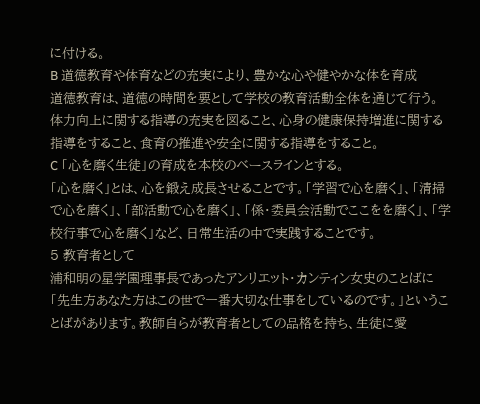に付ける。
B 道徳教育や体育などの充実により、豊かな心や健やかな体を育成
道徳教育は、道徳の時間を要として学校の教育活動全体を通じて行う。
体力向上に関する指導の充実を図ること、心身の健康保持増進に関する指導をすること、食育の推進や安全に関する指導をすること。
C 「心を磨く生徒」の育成を本校のベースラインとする。
「心を磨く」とは、心を鍛え成長させることです。「学習で心を磨く」、「清掃で心を磨く」、「部活動で心を磨く」、「係・委員会活動でここをを磨く」、「学校行事で心を磨く」など、日常生活の中で実践することです。
5 教育者として
浦和明の星学園理事長であったアンリエット・カンティン女史のことばに「先生方あなた方はこの世で一番大切な仕事をしているのです。」ということばがあります。教師自らが教育者としての品格を持ち、生徒に愛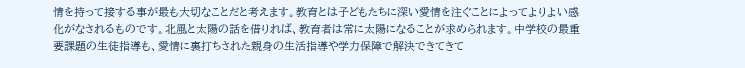情を持って接する事が最も大切なことだと考えます。教育とは子どもたちに深い愛情を注ぐことによってよりよい感化がなされるものです。北風と太陽の話を借りれば、教育者は常に太陽になることが求められます。中学校の最重要課題の生徒指導も、愛情に裏打ちされた親身の生活指導や学力保障で解決できてきて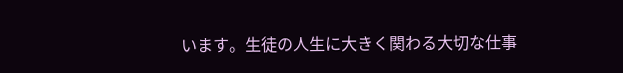います。生徒の人生に大きく関わる大切な仕事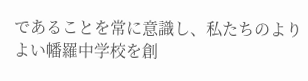であることを常に意識し、私たちのよりよい幡羅中学校を創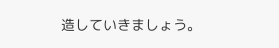造していきましょう。